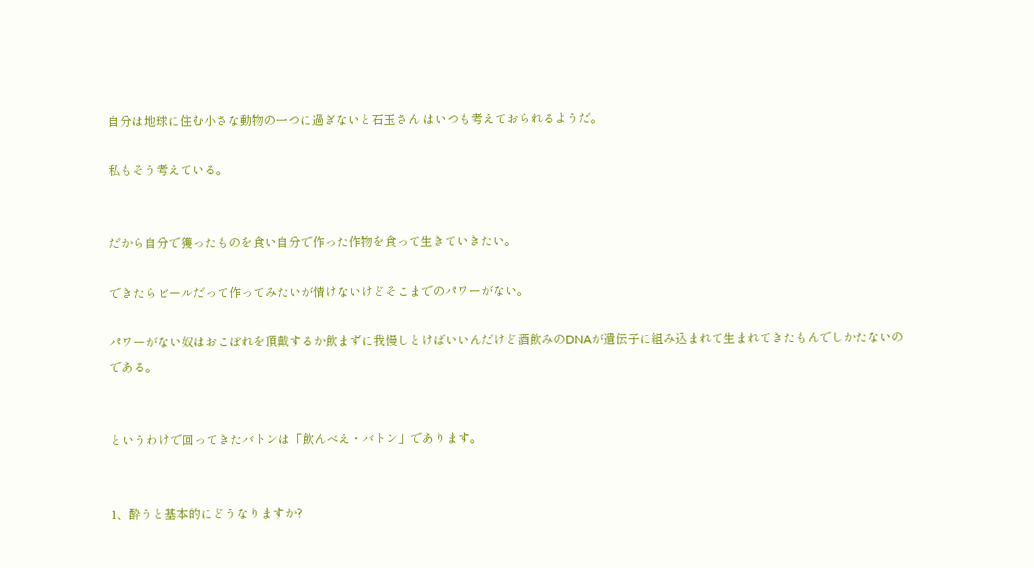自分は地球に住む小さな動物の一つに過ぎないと石玉さん はいつも考えておられるようだ。

私もそう考えている。


だから自分で獲ったものを食い自分で作った作物を食って生きていきたい。

できたらビールだって作ってみたいが情けないけどそこまでのパワーがない。

パワーがない奴はおこぼれを頂戴するか飲まずに我慢しとけばいいんだけど酒飲みのDNAが遺伝子に組み込まれて生まれてきたもんでしかたないのである。


というわけで回ってきたバトンは「飲んべえ・バトン」であります。


1、酔うと基本的にどうなりますか?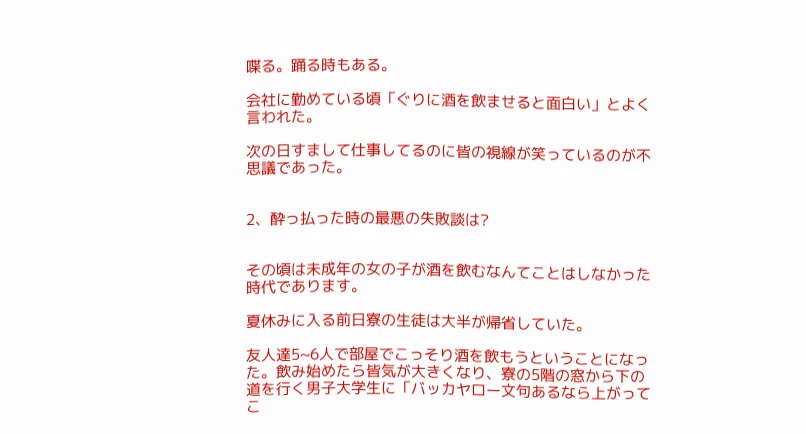喋る。踊る時もある。

会社に勤めている頃「ぐりに酒を飲ませると面白い」とよく言われた。

次の日すまして仕事してるのに皆の視線が笑っているのが不思議であった。


2、酔っ払った時の最悪の失敗談は?


その頃は未成年の女の子が酒を飲むなんてことはしなかった時代であります。

夏休みに入る前日寮の生徒は大半が帰省していた。

友人達5~6人で部屋でこっそり酒を飲もうということになった。飲み始めたら皆気が大きくなり、寮の5階の窓から下の道を行く男子大学生に「バッカヤロー文句あるなら上がってこ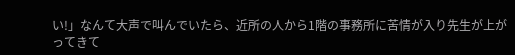い!」なんて大声で叫んでいたら、近所の人から1階の事務所に苦情が入り先生が上がってきて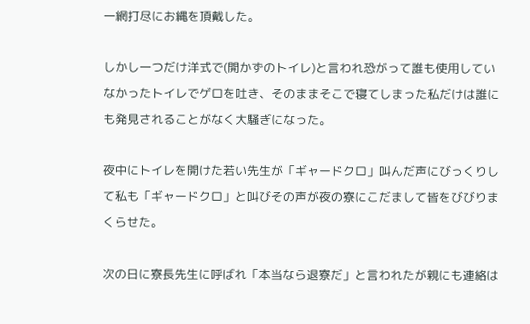一網打尽にお縄を頂戴した。

しかし一つだけ洋式で(開かずのトイレ)と言われ恐がって誰も使用していなかったトイレでゲロを吐き、そのままそこで寝てしまった私だけは誰にも発見されることがなく大騒ぎになった。

夜中にトイレを開けた若い先生が「ギャードクロ」叫んだ声にびっくりして私も「ギャードクロ」と叫びその声が夜の寮にこだまして皆をびびりまくらせた。

次の日に寮長先生に呼ばれ「本当なら退寮だ」と言われたが親にも連絡は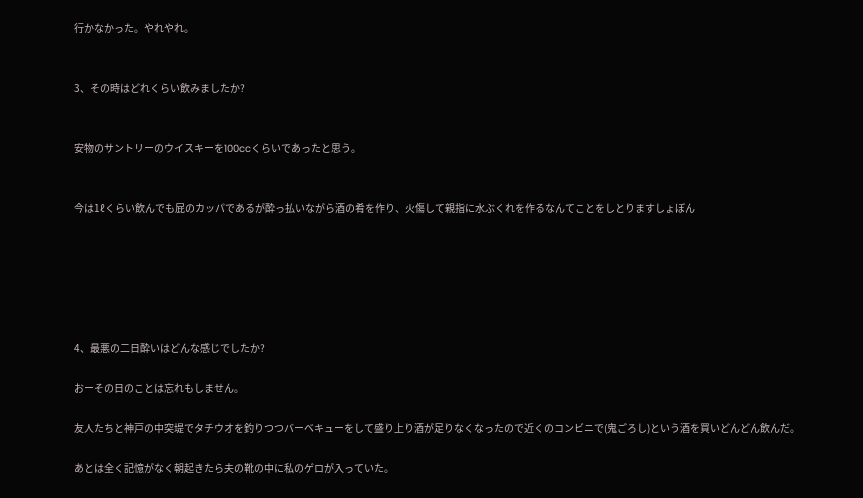行かなかった。やれやれ。


3、その時はどれくらい飲みましたか?


安物のサントリーのウイスキーを100ccくらいであったと思う。


今は1ℓくらい飲んでも屁のカッパであるが酔っ払いながら酒の肴を作り、火傷して親指に水ぶくれを作るなんてことをしとりますしょぼん






4、最悪の二日酔いはどんな感じでしたか?

おーその日のことは忘れもしません。

友人たちと神戸の中突堤でタチウオを釣りつつバーベキューをして盛り上り酒が足りなくなったので近くのコンビニで(鬼ごろし)という酒を買いどんどん飲んだ。

あとは全く記憶がなく朝起きたら夫の靴の中に私のゲロが入っていた。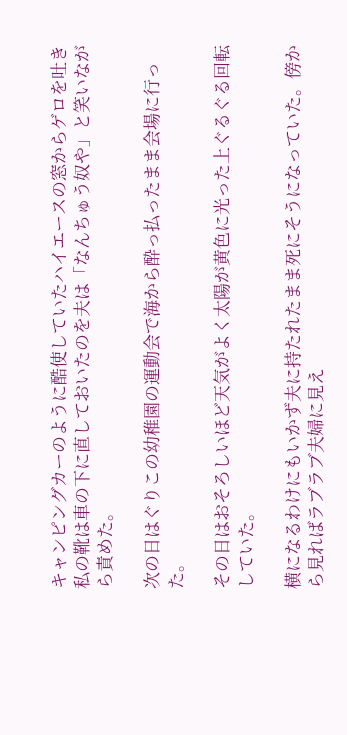キャンピングカーのように酷使していたハイエースの窓からゲロを吐き私の靴は車の下に直しておいたのを夫は「なんちゅう奴や」と笑いながら責めた。

次の日はぐりこの幼稚園の運動会で海から酔っ払ったまま会場に行った。

その日はおそろしいほど天気がよく太陽が黄色に光った上ぐるぐる回転していた。

横になるわけにもいかず夫に持たれたまま死にそうになっていた。傍から見ればラブラブ夫婦に見え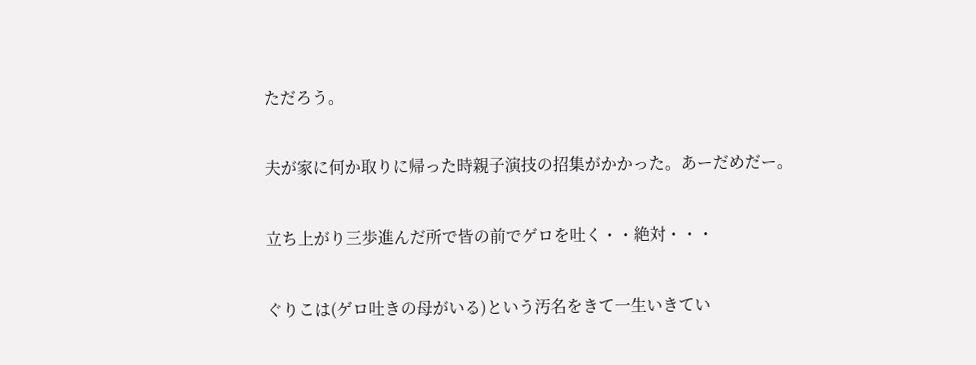ただろう。

夫が家に何か取りに帰った時親子演技の招集がかかった。あーだめだー。

立ち上がり三歩進んだ所で皆の前でゲロを吐く・・絶対・・・

ぐりこは(ゲロ吐きの母がいる)という汚名をきて一生いきてい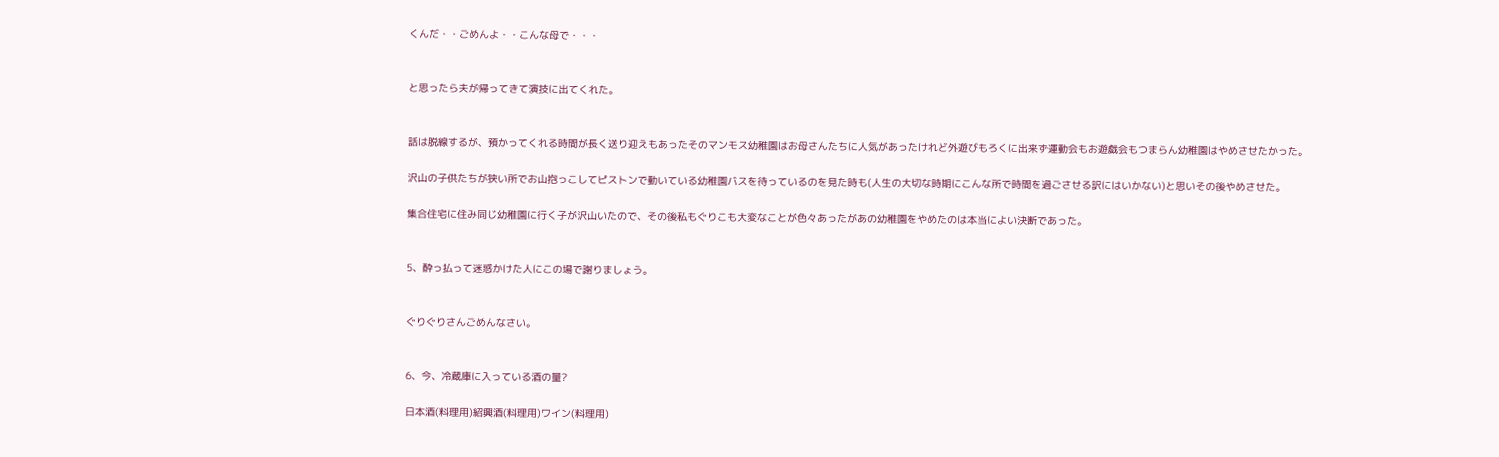くんだ・・ごめんよ・・こんな母で・・・


と思ったら夫が帰ってきて演技に出てくれた。


話は脱線するが、預かってくれる時間が長く送り迎えもあったそのマンモス幼稚園はお母さんたちに人気があったけれど外遊びもろくに出来ず運動会もお遊戯会もつまらん幼稚園はやめさせたかった。

沢山の子供たちが狭い所でお山抱っこしてピストンで動いている幼稚園バスを待っているのを見た時も(人生の大切な時期にこんな所で時間を過ごさせる訳にはいかない)と思いその後やめさせた。

集合住宅に住み同じ幼稚園に行く子が沢山いたので、その後私もぐりこも大変なことが色々あったがあの幼稚園をやめたのは本当によい決断であった。


5、酔っ払って迷惑かけた人にこの場で謝りましょう。


ぐりぐりさんごめんなさい。


6、今、冷蔵庫に入っている酒の量?

日本酒(料理用)紹興酒(料理用)ワイン(料理用)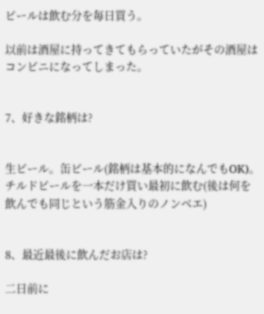ビールは飲む分を毎日買う。

以前は酒屋に持ってきてもらっていたがその酒屋はコンビニになってしまった。


7、好きな銘柄は?


生ビール。缶ビール(銘柄は基本的になんでもOK)。チルドビールを一本だけ買い最初に飲む(後は何を飲んでも同じという筋金入りのノンベエ)


8、最近最後に飲んだお店は?

二日前に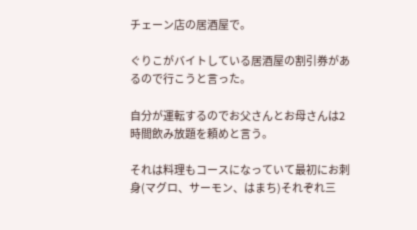チェーン店の居酒屋で。

ぐりこがバイトしている居酒屋の割引券があるので行こうと言った。

自分が運転するのでお父さんとお母さんは2時間飲み放題を頼めと言う。

それは料理もコースになっていて最初にお刺身(マグロ、サーモン、はまち)それぞれ三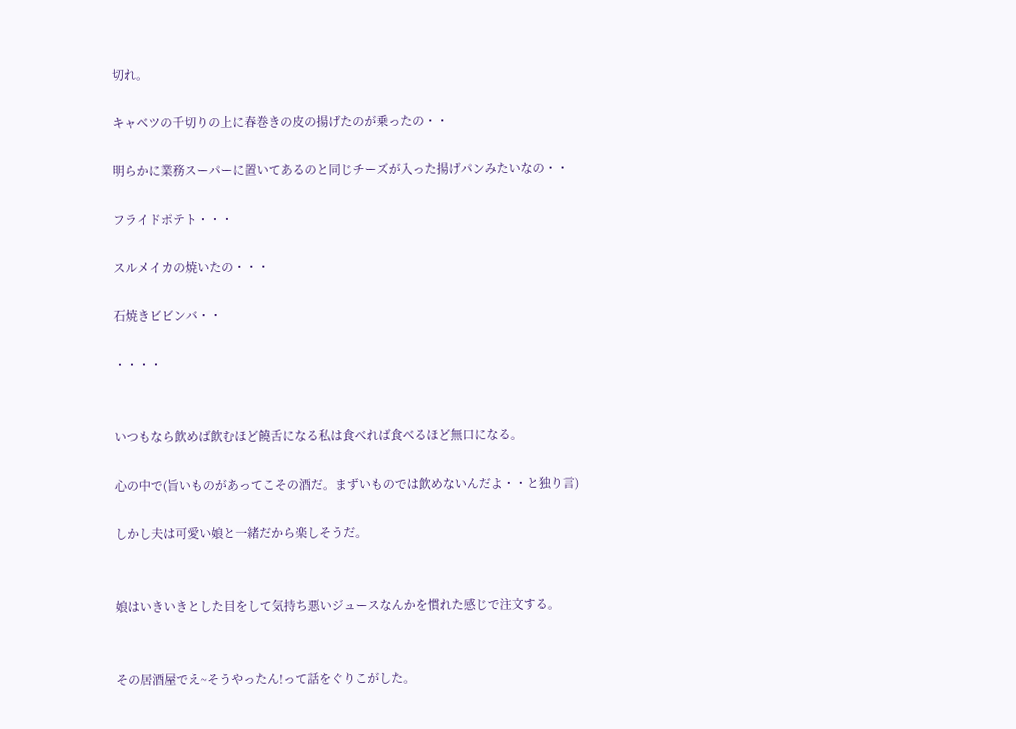切れ。

キャベツの千切りの上に春巻きの皮の揚げたのが乗ったの・・

明らかに業務スーパーに置いてあるのと同じチーズが入った揚げパンみたいなの・・

フライドポテト・・・

スルメイカの焼いたの・・・

石焼きビビンバ・・

・・・・


いつもなら飲めば飲むほど饒舌になる私は食べれば食べるほど無口になる。

心の中で(旨いものがあってこその酒だ。まずいものでは飲めないんだよ・・と独り言)

しかし夫は可愛い娘と一緒だから楽しそうだ。


娘はいきいきとした目をして気持ち悪いジュースなんかを慣れた感じで注文する。


その居酒屋でえ~そうやったん!って話をぐりこがした。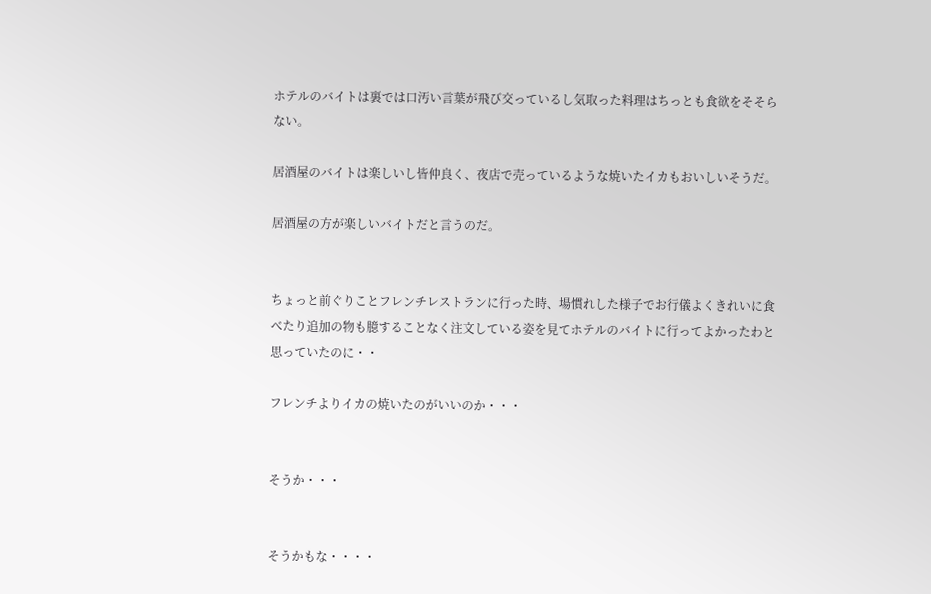ホテルのバイトは裏では口汚い言葉が飛び交っているし気取った料理はちっとも食欲をそそらない。

居酒屋のバイトは楽しいし皆仲良く、夜店で売っているような焼いたイカもおいしいそうだ。

居酒屋の方が楽しいバイトだと言うのだ。


ちょっと前ぐりことフレンチレストランに行った時、場慣れした様子でお行儀よくきれいに食べたり追加の物も臆することなく注文している姿を見てホテルのバイトに行ってよかったわと思っていたのに・・

フレンチよりイカの焼いたのがいいのか・・・


そうか・・・


そうかもな・・・・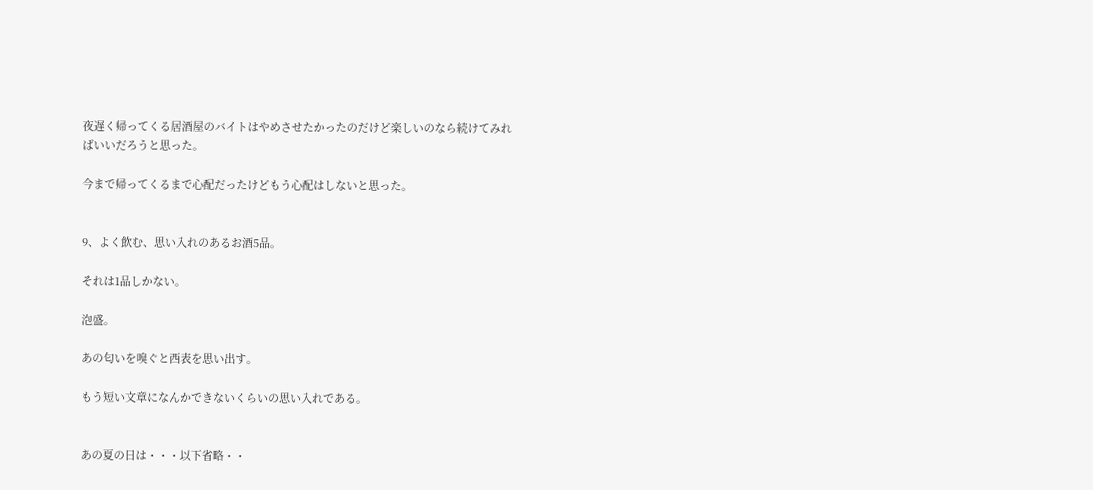夜遅く帰ってくる居酒屋のバイトはやめさせたかったのだけど楽しいのなら続けてみればいいだろうと思った。

今まで帰ってくるまで心配だったけどもう心配はしないと思った。


9、よく飲む、思い入れのあるお酒5品。

それは1品しかない。

泡盛。

あの匂いを嗅ぐと西表を思い出す。

もう短い文章になんかできないくらいの思い入れである。


あの夏の日は・・・以下省略・・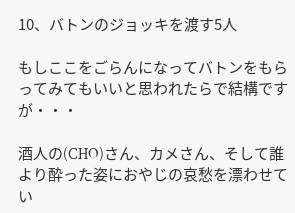10、バトンのジョッキを渡す5人

もしここをごらんになってバトンをもらってみてもいいと思われたらで結構ですが・・・

酒人の(CHO)さん、カメさん、そして誰より酔った姿におやじの哀愁を漂わせてい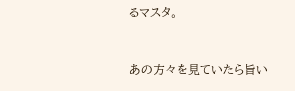るマスタ。


あの方々を見ていたら旨い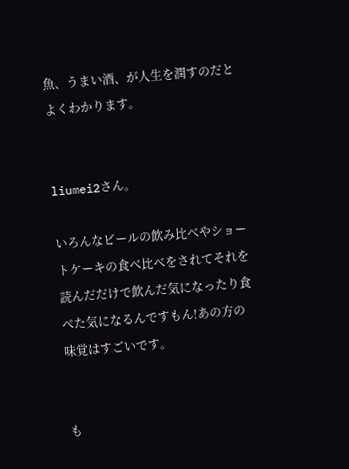魚、うまい酒、が人生を潤すのだとよくわかります。


liumei2さん。

いろんなビールの飲み比べやショートケーキの食べ比べをされてそれを読んだだけで飲んだ気になったり食べた気になるんですもん!あの方の味覚はすごいです。


も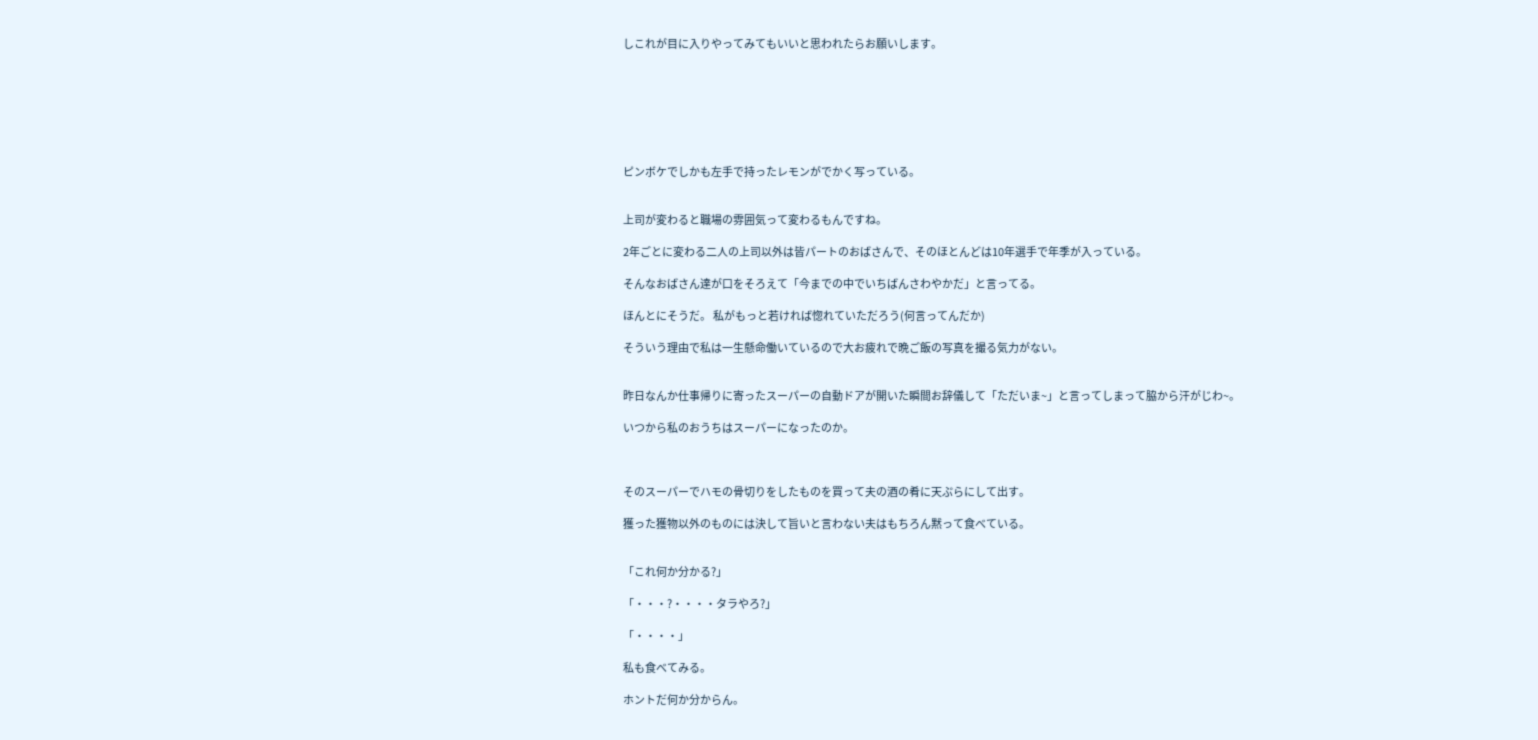しこれが目に入りやってみてもいいと思われたらお願いします。







ピンボケでしかも左手で持ったレモンがでかく写っている。


上司が変わると職場の雰囲気って変わるもんですね。

2年ごとに変わる二人の上司以外は皆パートのおばさんで、そのほとんどは10年選手で年季が入っている。

そんなおばさん達が口をそろえて「今までの中でいちばんさわやかだ」と言ってる。

ほんとにそうだ。 私がもっと若ければ惚れていただろう(何言ってんだか)

そういう理由で私は一生懸命働いているので大お疲れで晩ご飯の写真を撮る気力がない。


昨日なんか仕事帰りに寄ったスーパーの自動ドアが開いた瞬間お辞儀して「ただいま~」と言ってしまって脇から汗がじわ~。

いつから私のおうちはスーパーになったのか。



そのスーパーでハモの骨切りをしたものを買って夫の酒の肴に天ぷらにして出す。

獲った獲物以外のものには決して旨いと言わない夫はもちろん黙って食べている。


「これ何か分かる?」

「・・・?・・・・タラやろ?」

「・・・・」

私も食べてみる。

ホントだ何か分からん。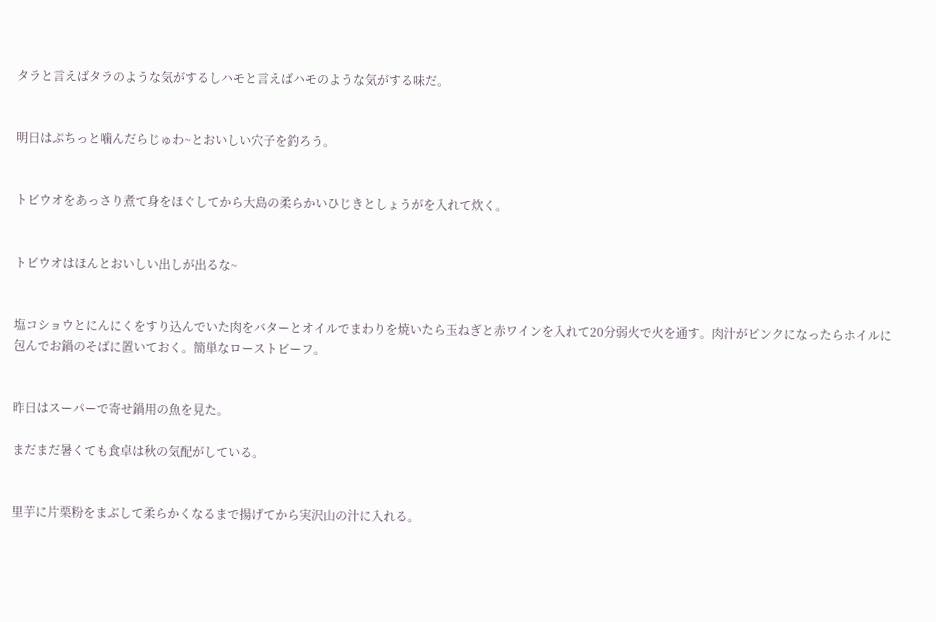タラと言えばタラのような気がするしハモと言えばハモのような気がする味だ。


明日はぷちっと噛んだらじゅわ~とおいしい穴子を釣ろう。


トビウオをあっさり煮て身をほぐしてから大島の柔らかいひじきとしょうがを入れて炊く。


トビウオはほんとおいしい出しが出るな~


塩コショウとにんにくをすり込んでいた肉をバターとオイルでまわりを焼いたら玉ねぎと赤ワインを入れて20分弱火で火を通す。肉汁がピンクになったらホイルに包んでお鍋のそばに置いておく。簡単なローストビーフ。


昨日はスーパーで寄せ鍋用の魚を見た。

まだまだ暑くても食卓は秋の気配がしている。


里芋に片栗粉をまぶして柔らかくなるまで揚げてから実沢山の汁に入れる。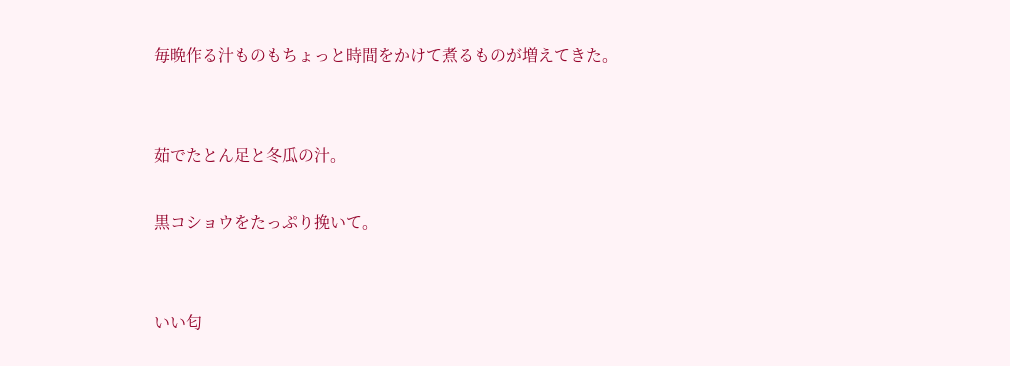毎晩作る汁ものもちょっと時間をかけて煮るものが増えてきた。


茹でたとん足と冬瓜の汁。

黒コショウをたっぷり挽いて。


いい匂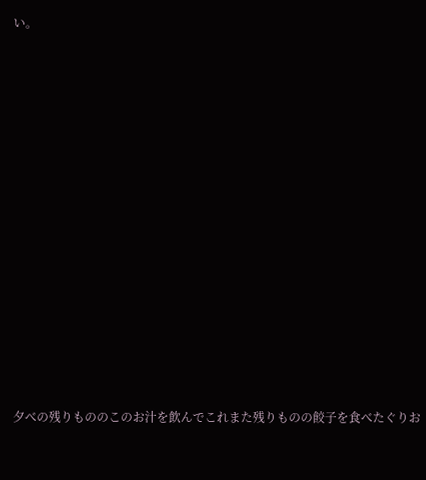い。
















夕べの残りもののこのお汁を飲んでこれまた残りものの餃子を食べたぐりお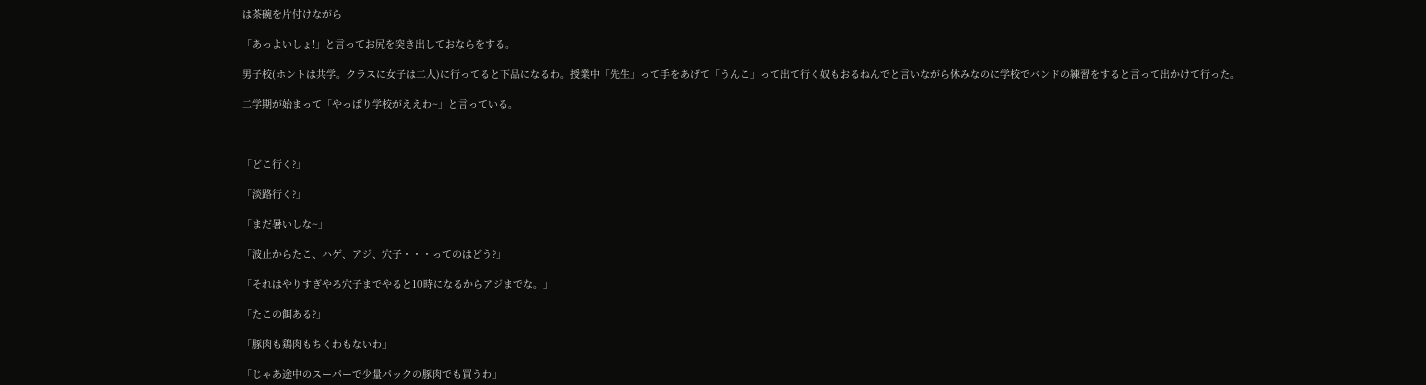は茶碗を片付けながら

「あっよいしょ!」と言ってお尻を突き出しておならをする。

男子校(ホントは共学。クラスに女子は二人)に行ってると下品になるわ。授業中「先生」って手をあげて「うんこ」って出て行く奴もおるねんでと言いながら休みなのに学校でバンドの練習をすると言って出かけて行った。

二学期が始まって「やっぱり学校がええわ~」と言っている。



「どこ行く?」

「淡路行く?」

「まだ暑いしな~」

「波止からたこ、ハゲ、アジ、穴子・・・ってのはどう?」

「それはやりすぎやろ穴子までやると10時になるからアジまでな。」

「たこの餌ある?」

「豚肉も鶏肉もちくわもないわ」

「じゃあ途中のスーパーで少量パックの豚肉でも買うわ」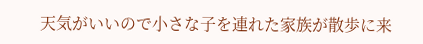天気がいいので小さな子を連れた家族が散歩に来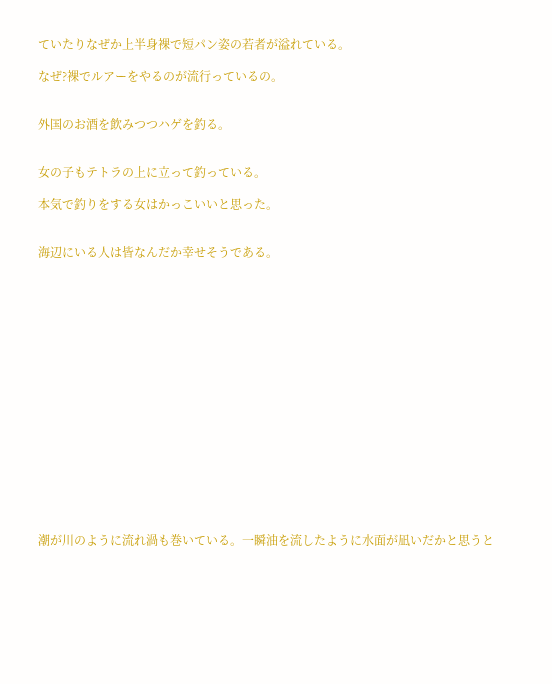ていたりなぜか上半身裸で短パン姿の若者が溢れている。

なぜ?裸でルアーをやるのが流行っているの。


外国のお酒を飲みつつハゲを釣る。


女の子もテトラの上に立って釣っている。

本気で釣りをする女はかっこいいと思った。


海辺にいる人は皆なんだか幸せそうである。

















潮が川のように流れ渦も巻いている。一瞬油を流したように水面が凪いだかと思うと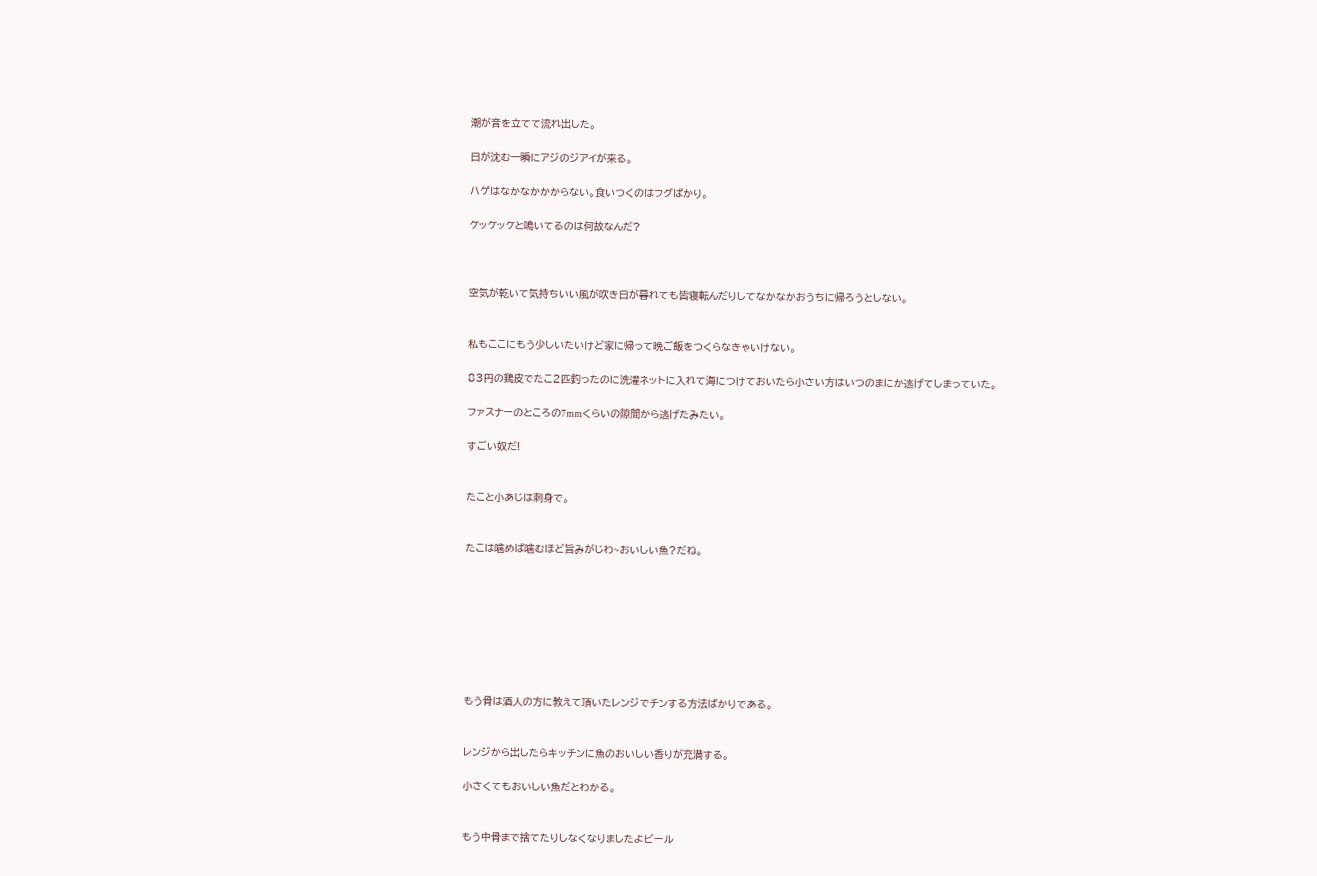潮が音を立てて流れ出した。

日が沈む一瞬にアジのジアイが来る。

ハゲはなかなかかからない。食いつくのはフグばかり。

ケッケッケと鳴いてるのは何故なんだ?



空気が乾いて気持ちいい風が吹き日が暮れても皆寝転んだりしてなかなかおうちに帰ろうとしない。


私もここにもう少しいたいけど家に帰って晩ご飯をつくらなきゃいけない。

83円の鶏皮でたこ2匹釣ったのに洗濯ネットに入れて海につけておいたら小さい方はいつのまにか逃げてしまっていた。

ファスナーのところの7mmくらいの隙間から逃げたみたい。

すごい奴だ!


たこと小あじは刺身で。


たこは噛めば噛むほど旨みがじわ~おいしい魚?だね。








もう骨は酒人の方に教えて頂いたレンジでチンする方法ばかりである。


レンジから出したらキッチンに魚のおいしい香りが充満する。

小さくてもおいしい魚だとわかる。


もう中骨まで捨てたりしなくなりましたよビール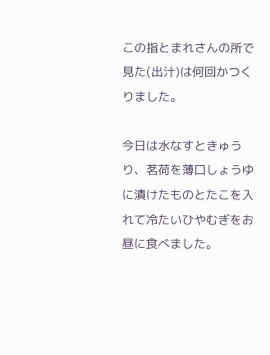この指とまれさんの所で見た(出汁)は何回かつくりました。

今日は水なすときゅうり、茗荷を薄口しょうゆに漬けたものとたこを入れて冷たいひやむぎをお昼に食べました。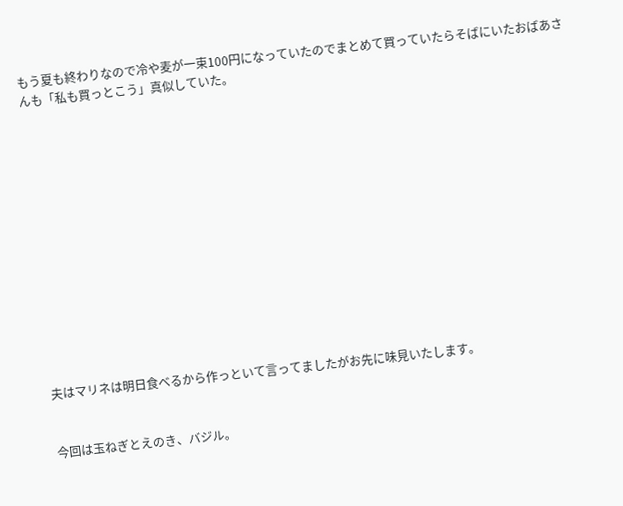もう夏も終わりなので冷や麦が一束100円になっていたのでまとめて買っていたらそばにいたおばあさんも「私も買っとこう」真似していた。














夫はマリネは明日食べるから作っといて言ってましたがお先に味見いたします。


今回は玉ねぎとえのき、バジル。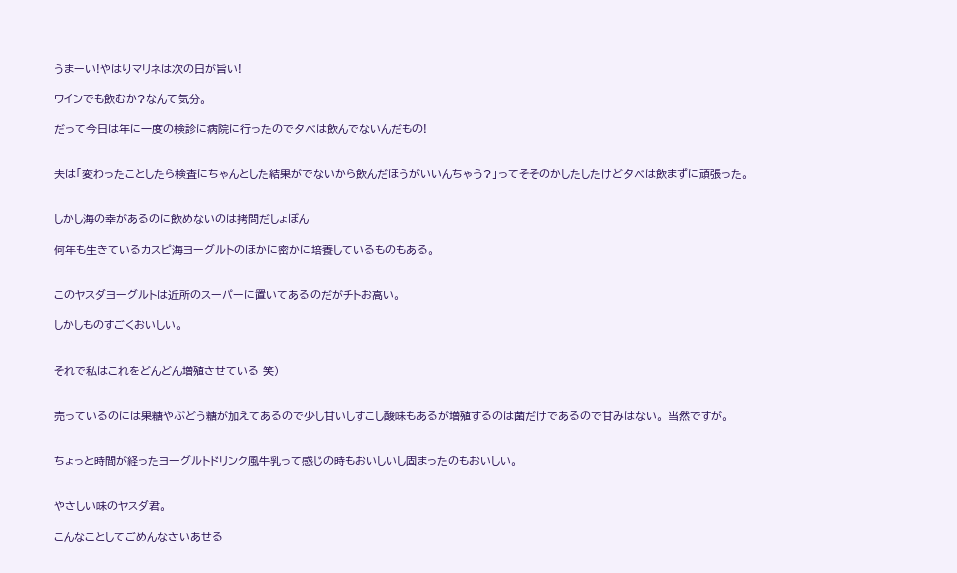うまーい!やはりマリネは次の日が旨い!

ワインでも飲むか?なんて気分。

だって今日は年に一度の検診に病院に行ったので夕べは飲んでないんだもの!


夫は「変わったことしたら検査にちゃんとした結果がでないから飲んだほうがいいんちゃう?」ってそそのかしたしたけど夕べは飲まずに頑張った。


しかし海の幸があるのに飲めないのは拷問だしょぼん

何年も生きているカスピ海ヨーグルトのほかに密かに培養しているものもある。


このヤスダヨーグルトは近所のスーパーに置いてあるのだがチトお高い。

しかしものすごくおいしい。


それで私はこれをどんどん増殖させている 笑)


売っているのには果糖やぶどう糖が加えてあるので少し甘いしすこし酸味もあるが増殖するのは菌だけであるので甘みはない。 当然ですが。


ちょっと時間が経ったヨーグルトドリンク風牛乳って感じの時もおいしいし固まったのもおいしい。


やさしい味のヤスダ君。

こんなことしてごめんなさいあせる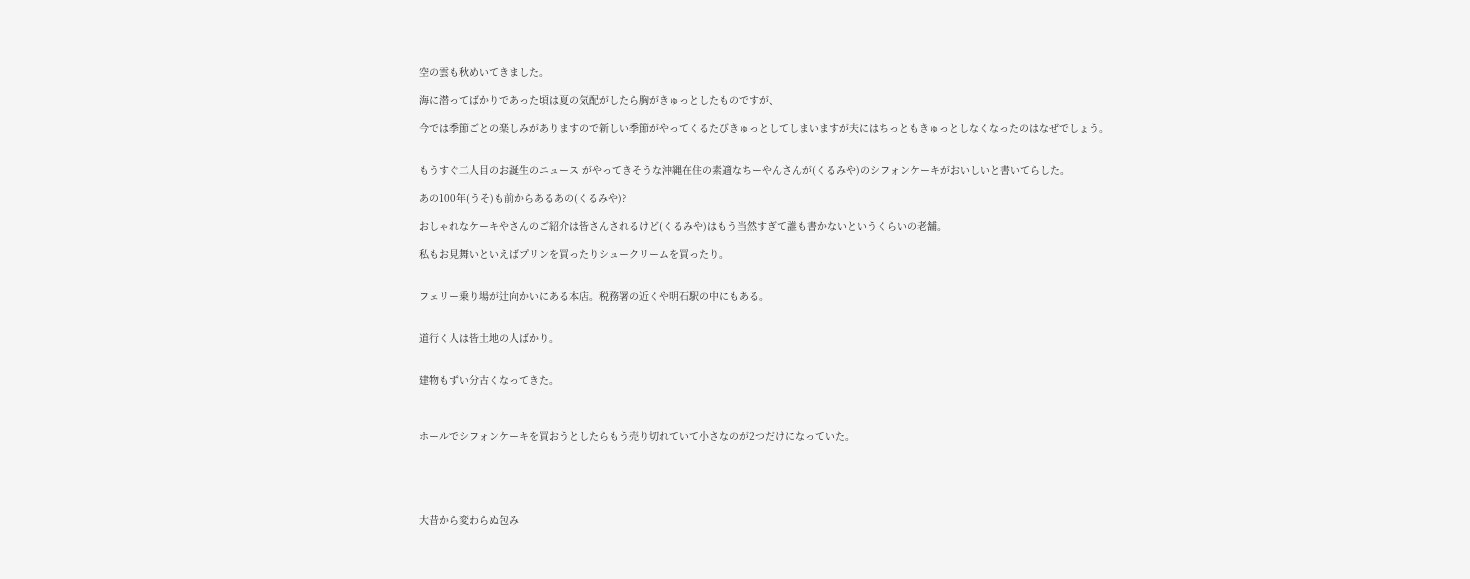空の雲も秋めいてきました。

海に潜ってばかりであった頃は夏の気配がしたら胸がきゅっとしたものですが、

今では季節ごとの楽しみがありますので新しい季節がやってくるたびきゅっとしてしまいますが夫にはちっともきゅっとしなくなったのはなぜでしょう。


もうすぐ二人目のお誕生のニュース がやってきそうな沖縄在住の素適なちーやんさんが(くるみや)のシフォンケーキがおいしいと書いてらした。

あの100年(うそ)も前からあるあの(くるみや)?

おしゃれなケーキやさんのご紹介は皆さんされるけど(くるみや)はもう当然すぎて誰も書かないというくらいの老舗。

私もお見舞いといえばプリンを買ったりシュークリームを買ったり。


フェリー乗り場が辻向かいにある本店。税務署の近くや明石駅の中にもある。


道行く人は皆土地の人ばかり。


建物もずい分古くなってきた。



ホールでシフォンケーキを買おうとしたらもう売り切れていて小さなのが2つだけになっていた。





大昔から変わらぬ包み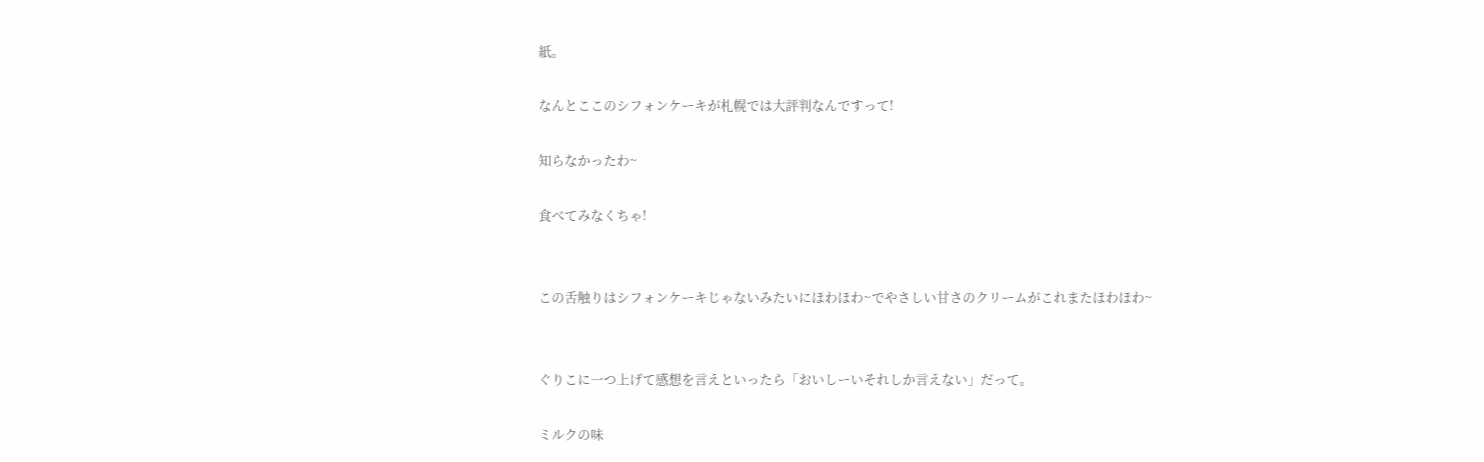紙。

なんとここのシフォンケーキが札幌では大評判なんですって!

知らなかったわ~

食べてみなくちゃ!


この舌触りはシフォンケーキじゃないみたいにほわほわ~でやさしい甘さのクリームがこれまたほわほわ~


ぐりこに一つ上げて感想を言えといったら「おいしーいそれしか言えない」だって。

ミルクの味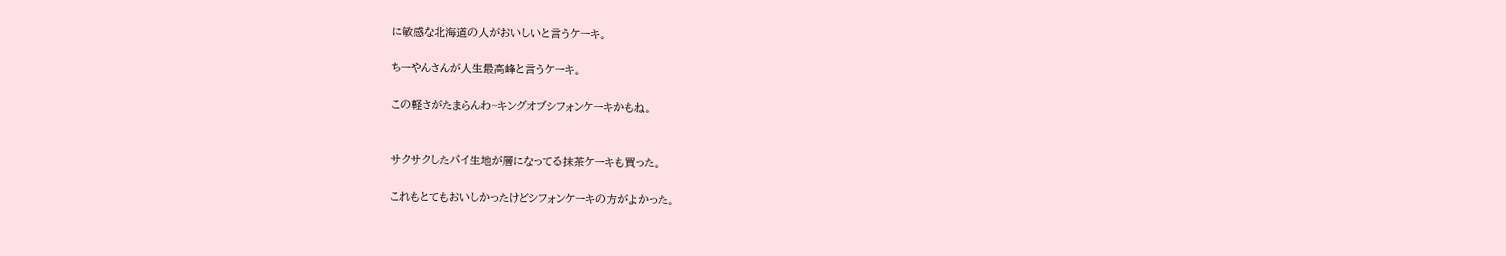に敏感な北海道の人がおいしいと言うケーキ。

ちーやんさんが人生最高峰と言うケーキ。

この軽さがたまらんわ~キングオブシフォンケーキかもね。


サクサクしたパイ生地が層になってる抹茶ケーキも買った。

これもとてもおいしかったけどシフォンケーキの方がよかった。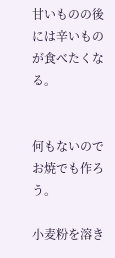甘いものの後には辛いものが食べたくなる。


何もないのでお焼でも作ろう。

小麦粉を溶き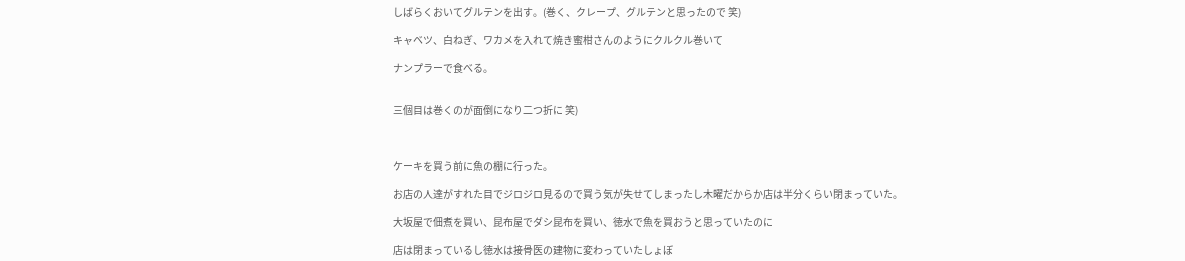しばらくおいてグルテンを出す。(巻く、クレープ、グルテンと思ったので 笑)

キャベツ、白ねぎ、ワカメを入れて焼き蜜柑さんのようにクルクル巻いて

ナンプラーで食べる。


三個目は巻くのが面倒になり二つ折に 笑)



ケーキを買う前に魚の棚に行った。

お店の人達がすれた目でジロジロ見るので買う気が失せてしまったし木曜だからか店は半分くらい閉まっていた。

大坂屋で佃煮を買い、昆布屋でダシ昆布を買い、徳水で魚を買おうと思っていたのに

店は閉まっているし徳水は接骨医の建物に変わっていたしょぼ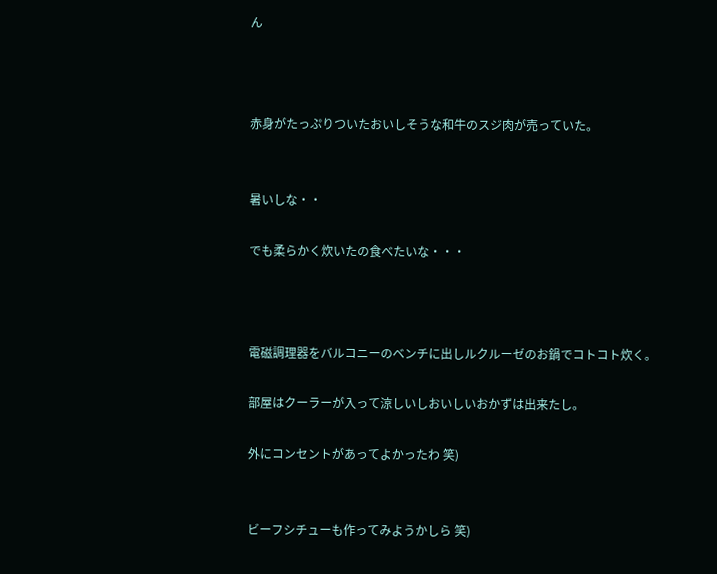ん



赤身がたっぷりついたおいしそうな和牛のスジ肉が売っていた。


暑いしな・・

でも柔らかく炊いたの食べたいな・・・



電磁調理器をバルコニーのベンチに出しルクルーゼのお鍋でコトコト炊く。

部屋はクーラーが入って涼しいしおいしいおかずは出来たし。

外にコンセントがあってよかったわ 笑)


ビーフシチューも作ってみようかしら 笑)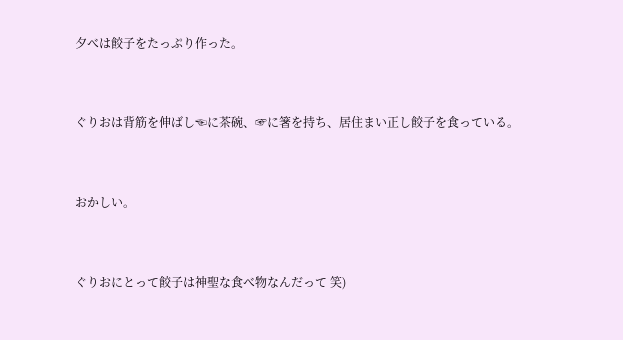夕べは餃子をたっぷり作った。


ぐりおは背筋を伸ばし☜に茶碗、☞に箸を持ち、居住まい正し餃子を食っている。


おかしい。


ぐりおにとって餃子は神聖な食べ物なんだって 笑)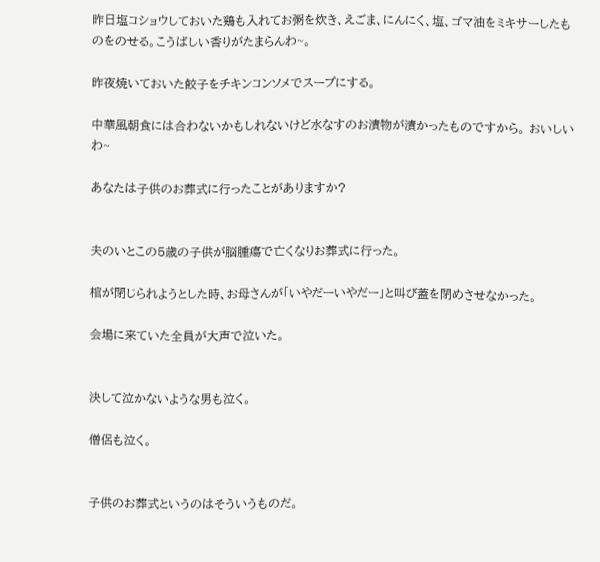昨日塩コショウしておいた鶏も入れてお粥を炊き、えごま、にんにく、塩、ゴマ油をミキサーしたものをのせる。こうばしい香りがたまらんわ~。

昨夜焼いておいた餃子をチキンコンソメでスープにする。

中華風朝食には合わないかもしれないけど水なすのお漬物が漬かったものですから。 おいしいわ~

あなたは子供のお葬式に行ったことがありますか?


夫のいとこの5歳の子供が脳腫瘍で亡くなりお葬式に行った。

棺が閉じられようとした時、お母さんが「いやだーいやだー」と叫び蓋を閉めさせなかった。

会場に来ていた全員が大声で泣いた。


決して泣かないような男も泣く。

僧侶も泣く。


子供のお葬式というのはそういうものだ。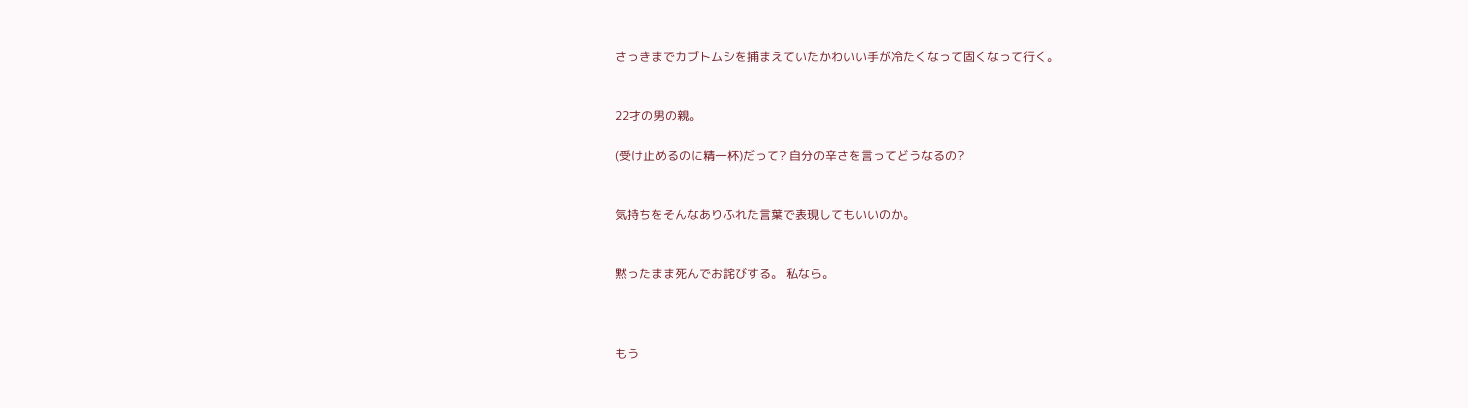さっきまでカブトムシを捕まえていたかわいい手が冷たくなって固くなって行く。


22才の男の親。

(受け止めるのに精一杯)だって? 自分の辛さを言ってどうなるの?


気持ちをそんなありふれた言葉で表現してもいいのか。


黙ったまま死んでお詫びする。 私なら。



もう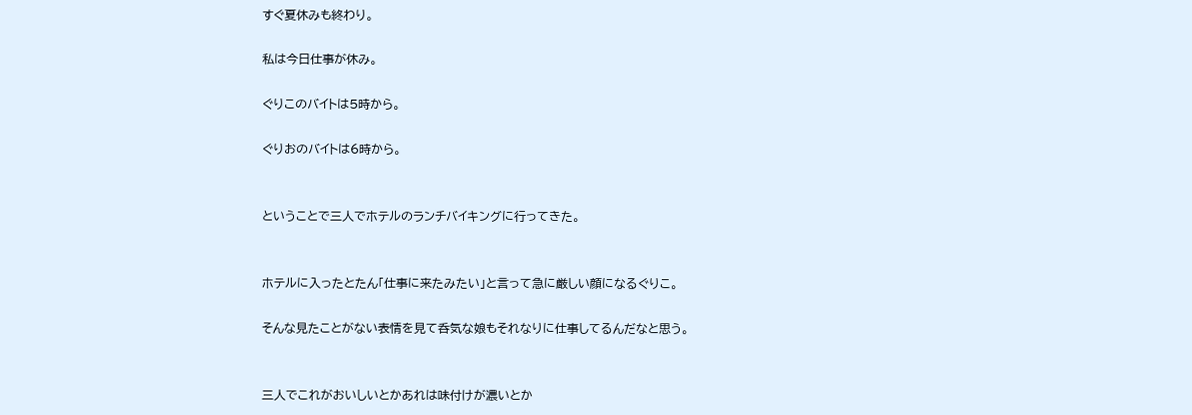すぐ夏休みも終わり。

私は今日仕事が休み。

ぐりこのバイトは5時から。

ぐりおのバイトは6時から。


ということで三人でホテルのランチバイキングに行ってきた。


ホテルに入ったとたん「仕事に来たみたい」と言って急に厳しい顔になるぐりこ。

そんな見たことがない表情を見て呑気な娘もそれなりに仕事してるんだなと思う。


三人でこれがおいしいとかあれは味付けが濃いとか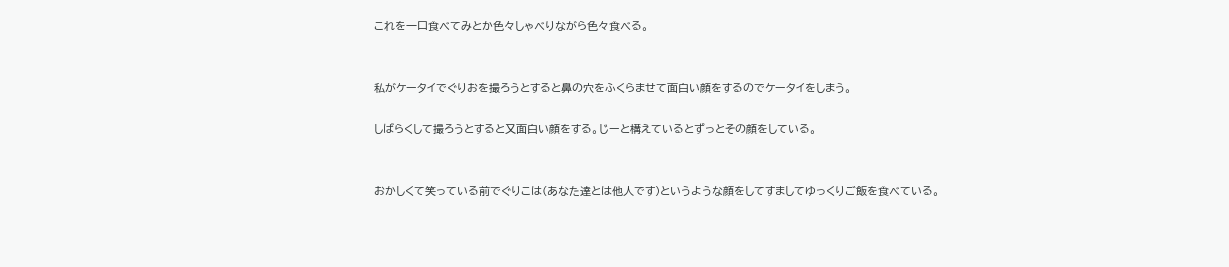これを一口食べてみとか色々しゃべりながら色々食べる。


私がケータイでぐりおを撮ろうとすると鼻の穴をふくらませて面白い顔をするのでケータイをしまう。

しばらくして撮ろうとすると又面白い顔をする。じーと構えているとずっとその顔をしている。


おかしくて笑っている前でぐりこは(あなた達とは他人です)というような顔をしてすましてゆっくりご飯を食べている。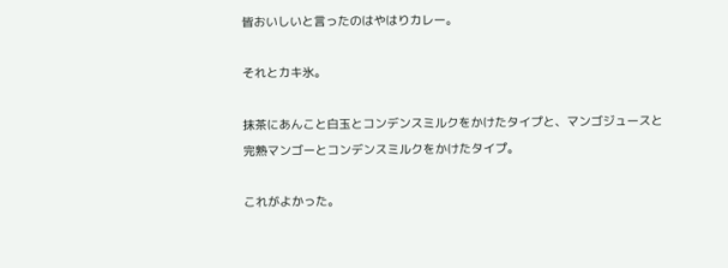皆おいしいと言ったのはやはりカレー。

それとカキ氷。

抹茶にあんこと白玉とコンデンスミルクをかけたタイプと、マンゴジュースと完熟マンゴーとコンデンスミルクをかけたタイプ。

これがよかった。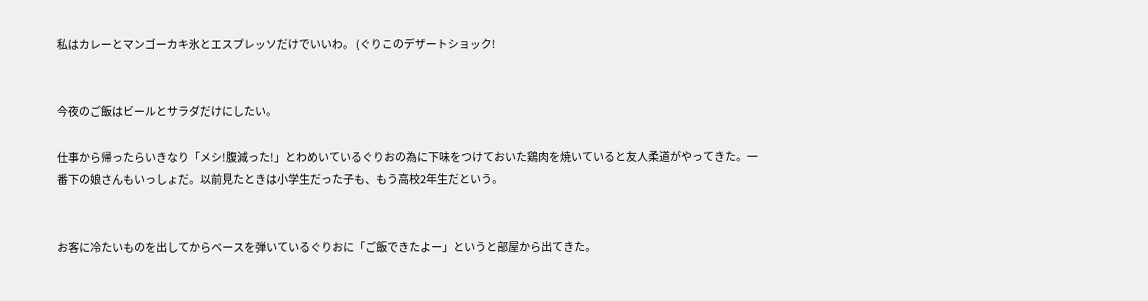私はカレーとマンゴーカキ氷とエスプレッソだけでいいわ。 (ぐりこのデザートショック!


今夜のご飯はビールとサラダだけにしたい。

仕事から帰ったらいきなり「メシ!腹減った!」とわめいているぐりおの為に下味をつけておいた鶏肉を焼いていると友人柔道がやってきた。一番下の娘さんもいっしょだ。以前見たときは小学生だった子も、もう高校2年生だという。


お客に冷たいものを出してからベースを弾いているぐりおに「ご飯できたよー」というと部屋から出てきた。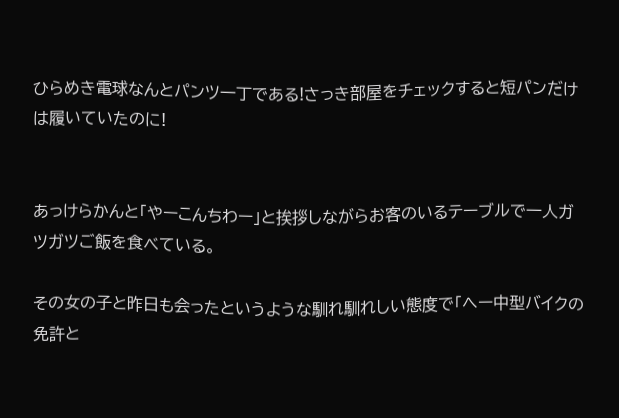ひらめき電球なんとパンツ一丁である!さっき部屋をチェックすると短パンだけは履いていたのに!


あっけらかんと「やーこんちわー」と挨拶しながらお客のいるテーブルで一人ガツガツご飯を食べている。

その女の子と昨日も会ったというような馴れ馴れしい態度で「へー中型バイクの免許と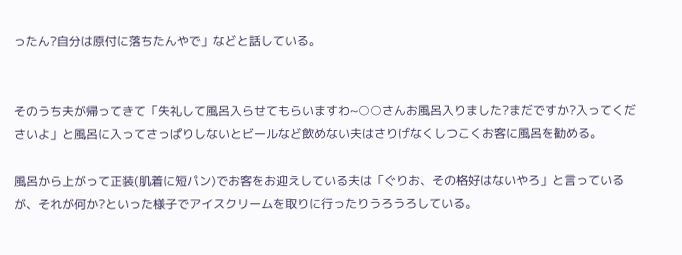ったん?自分は原付に落ちたんやで」などと話している。


そのうち夫が帰ってきて「失礼して風呂入らせてもらいますわ~○○さんお風呂入りました?まだですか?入ってくださいよ」と風呂に入ってさっぱりしないとビールなど飲めない夫はさりげなくしつこくお客に風呂を勧める。

風呂から上がって正装(肌着に短パン)でお客をお迎えしている夫は「ぐりお、その格好はないやろ」と言っているが、それが何か?といった様子でアイスクリームを取りに行ったりうろうろしている。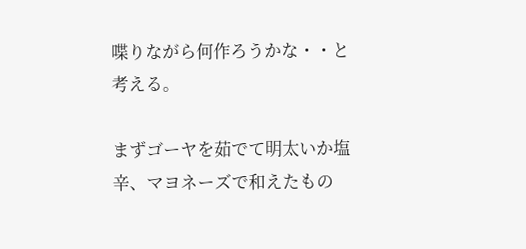喋りながら何作ろうかな・・と考える。

まずゴーヤを茹でて明太いか塩辛、マヨネーズで和えたもの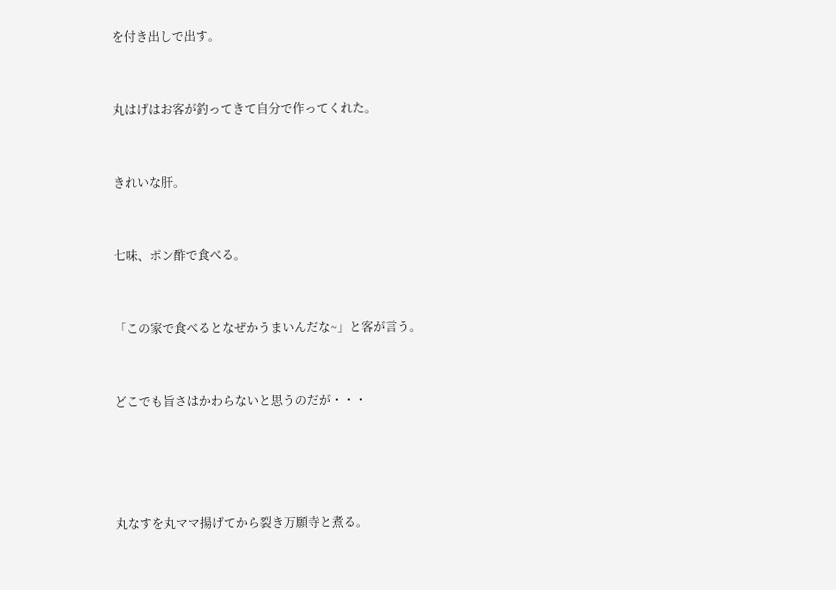を付き出しで出す。


丸はげはお客が釣ってきて自分で作ってくれた。


きれいな肝。


七味、ポン酢で食べる。


「この家で食べるとなぜかうまいんだな~」と客が言う。


どこでも旨さはかわらないと思うのだが・・・




丸なすを丸ママ揚げてから裂き万願寺と煮る。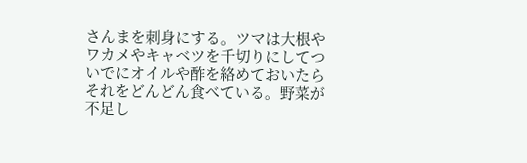さんまを刺身にする。ツマは大根やワカメやキャベツを千切りにしてついでにオイルや酢を絡めておいたらそれをどんどん食べている。野菜が不足し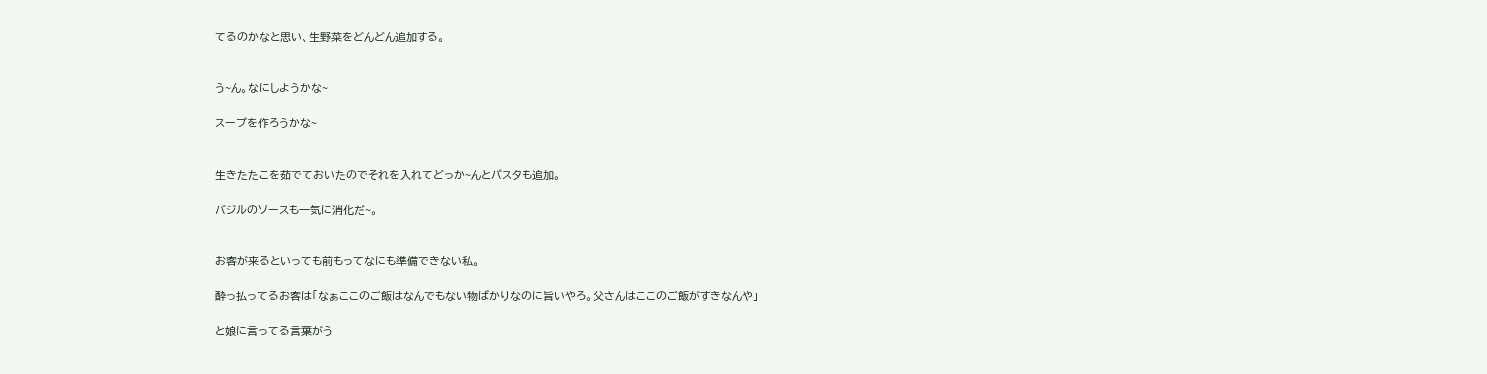てるのかなと思い、生野菜をどんどん追加する。


う~ん。なにしようかな~

スープを作ろうかな~


生きたたこを茹でておいたのでそれを入れてどっか~んとパスタも追加。

バジルのソースも一気に消化だ~。


お客が来るといっても前もってなにも準備できない私。

酔っ払ってるお客は「なぁここのご飯はなんでもない物ばかりなのに旨いやろ。父さんはここのご飯がすきなんや」

と娘に言ってる言葉がう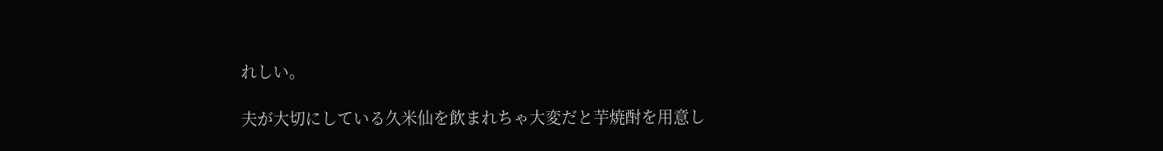れしい。

夫が大切にしている久米仙を飲まれちゃ大変だと芋焼酎を用意し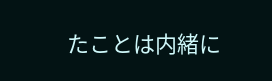たことは内緒に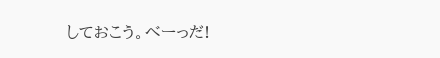しておこう。べーっだ!